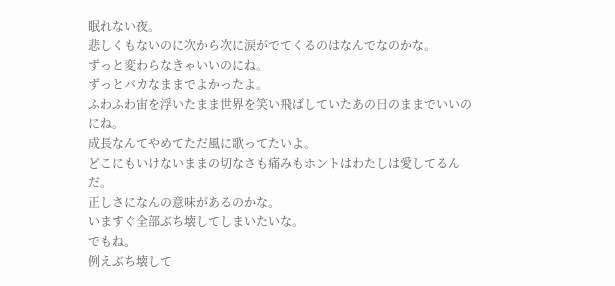眠れない夜。
悲しくもないのに次から次に涙がでてくるのはなんでなのかな。
ずっと変わらなきゃいいのにね。
ずっとバカなままでよかったよ。
ふわふわ宙を浮いたまま世界を笑い飛ばしていたあの日のままでいいのにね。
成長なんてやめてただ風に歌ってたいよ。
どこにもいけないままの切なさも痛みもホントはわたしは愛してるんだ。
正しさになんの意味があるのかな。
いますぐ全部ぶち壊してしまいたいな。
でもね。
例えぶち壊して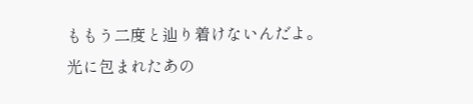ももう二度と辿り着けないんだよ。
光に包まれたあの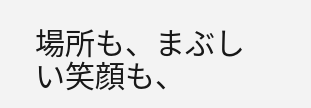場所も、まぶしい笑顔も、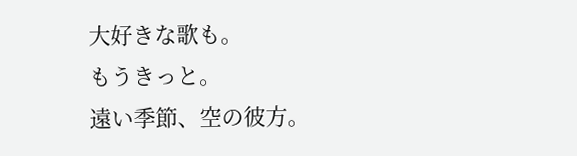大好きな歌も。
もうきっと。
遠い季節、空の彼方。